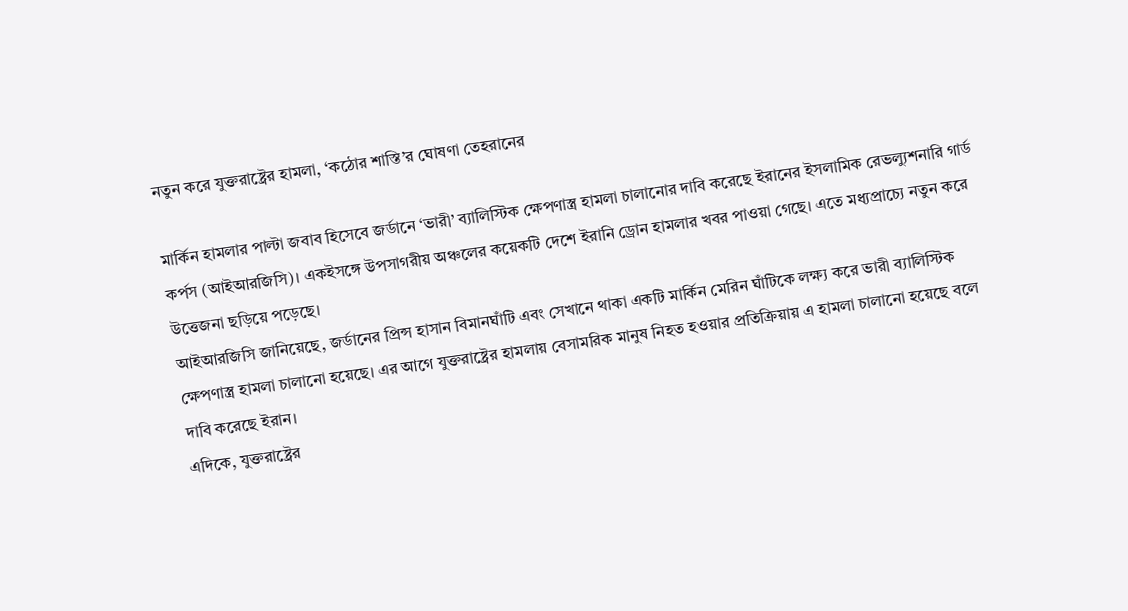নতুন করে যুক্তরাষ্ট্রের হামলা, ‘কঠোর শাস্তি’র ঘোষণা তেহরানের

মার্কিন হামলার পাল্টা জবাব হিসেবে জর্ডানে ‘ভারী’ ব্যালিস্টিক ক্ষেপণাস্ত্র হামলা চালানোর দাবি করেছে ইরানের ইসলামিক রেভল্যুশনারি গার্ড কর্পস (আইআরজিসি)। একইসঙ্গে উপসাগরীয় অঞ্চলের কয়েকটি দেশে ইরানি ড্রোন হামলার খবর পাওয়া গেছে। এতে মধ্যপ্রাচ্যে নতুন করে উত্তেজনা ছড়িয়ে পড়েছে।
আইআরজিসি জানিয়েছে, জর্ডানের প্রিন্স হাসান বিমানঘাঁটি এবং সেখানে থাকা একটি মার্কিন মেরিন ঘাঁটিকে লক্ষ্য করে ভারী ব্যালিস্টিক ক্ষেপণাস্ত্র হামলা চালানো হয়েছে। এর আগে যুক্তরাষ্ট্রের হামলায় বেসামরিক মানুষ নিহত হওয়ার প্রতিক্রিয়ায় এ হামলা চালানো হয়েছে বলে দাবি করেছে ইরান।
এদিকে, যুক্তরাষ্ট্রের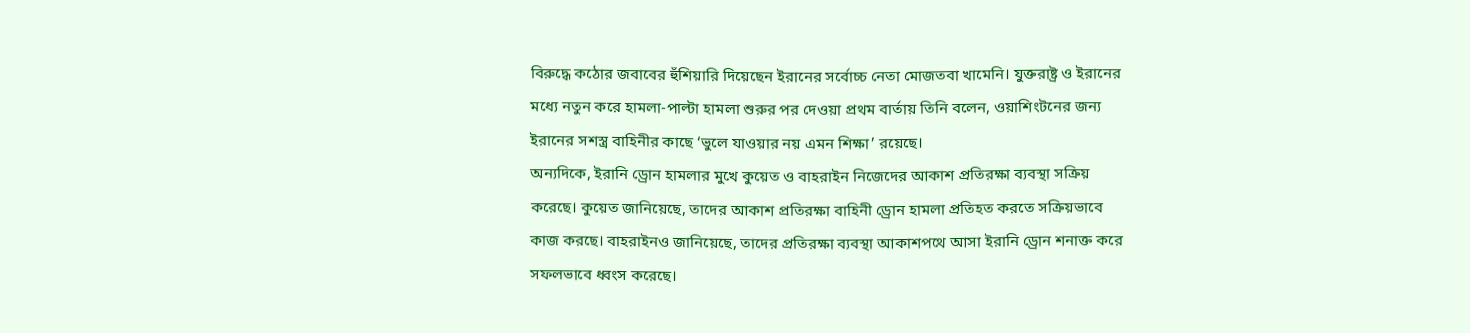বিরুদ্ধে কঠোর জবাবের হুঁশিয়ারি দিয়েছেন ইরানের সর্বোচ্চ নেতা মোজতবা খামেনি। যুক্তরাষ্ট্র ও ইরানের মধ্যে নতুন করে হামলা-পাল্টা হামলা শুরুর পর দেওয়া প্রথম বার্তায় তিনি বলেন, ওয়াশিংটনের জন্য ইরানের সশস্ত্র বাহিনীর কাছে ‘ভুলে যাওয়ার নয় এমন শিক্ষা’ রয়েছে।
অন্যদিকে, ইরানি ড্রোন হামলার মুখে কুয়েত ও বাহরাইন নিজেদের আকাশ প্রতিরক্ষা ব্যবস্থা সক্রিয় করেছে। কুয়েত জানিয়েছে, তাদের আকাশ প্রতিরক্ষা বাহিনী ড্রোন হামলা প্রতিহত করতে সক্রিয়ভাবে কাজ করছে। বাহরাইনও জানিয়েছে, তাদের প্রতিরক্ষা ব্যবস্থা আকাশপথে আসা ইরানি ড্রোন শনাক্ত করে সফলভাবে ধ্বংস করেছে।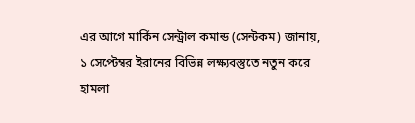এর আগে মার্কিন সেন্ট্রাল কমান্ড (সেন্টকম) জানায়, ১ সেপ্টেম্বর ইরানের বিভিন্ন লক্ষ্যবস্তুতে নতুন করে হামলা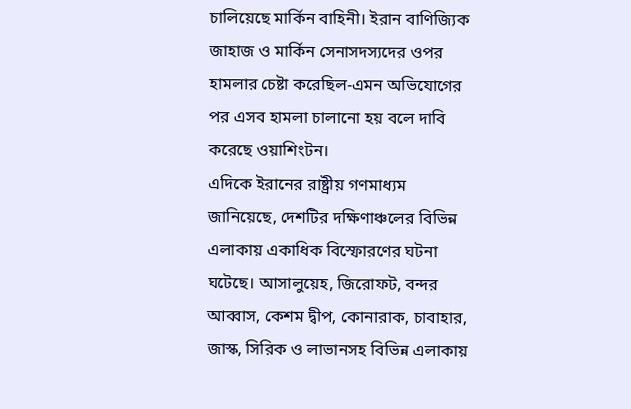চালিয়েছে মার্কিন বাহিনী। ইরান বাণিজ্যিক জাহাজ ও মার্কিন সেনাসদস্যদের ওপর হামলার চেষ্টা করেছিল-এমন অভিযোগের পর এসব হামলা চালানো হয় বলে দাবি করেছে ওয়াশিংটন।
এদিকে ইরানের রাষ্ট্রীয় গণমাধ্যম জানিয়েছে, দেশটির দক্ষিণাঞ্চলের বিভিন্ন এলাকায় একাধিক বিস্ফোরণের ঘটনা ঘটেছে। আসালুয়েহ, জিরোফট, বন্দর আব্বাস, কেশম দ্বীপ, কোনারাক, চাবাহার, জাস্ক, সিরিক ও লাভানসহ বিভিন্ন এলাকায়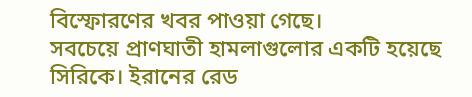বিস্ফোরণের খবর পাওয়া গেছে।
সবচেয়ে প্রাণঘাতী হামলাগুলোর একটি হয়েছে সিরিকে। ইরানের রেড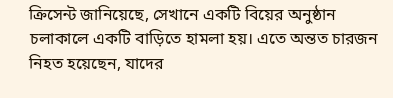ক্রিসেন্ট জানিয়েছে, সেখানে একটি বিয়ের অনুষ্ঠান চলাকালে একটি বাড়িতে হামলা হয়। এতে অন্তত চারজন নিহত হয়েছেন, যাদের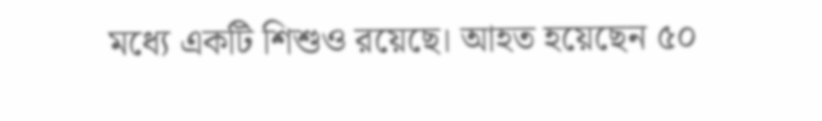মধ্যে একটি শিশুও রয়েছে। আহত হয়েছেন ৫০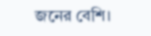জনের বেশি।